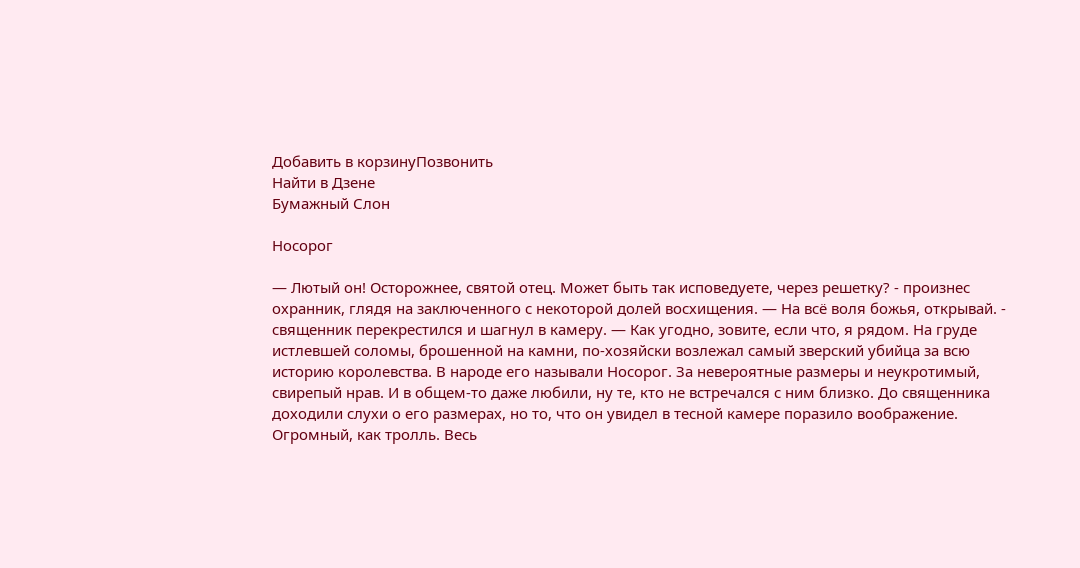Добавить в корзинуПозвонить
Найти в Дзене
Бумажный Слон

Носорог

— Лютый он! Осторожнее, святой отец. Может быть так исповедуете, через решетку? - произнес охранник, глядя на заключенного с некоторой долей восхищения. — На всё воля божья, открывай. - священник перекрестился и шагнул в камеру. — Как угодно, зовите, если что, я рядом. На груде истлевшей соломы, брошенной на камни, по-хозяйски возлежал самый зверский убийца за всю историю королевства. В народе его называли Носорог. За невероятные размеры и неукротимый, свирепый нрав. И в общем-то даже любили, ну те, кто не встречался с ним близко. До священника доходили слухи о его размерах, но то, что он увидел в тесной камере поразило воображение. Огромный, как тролль. Весь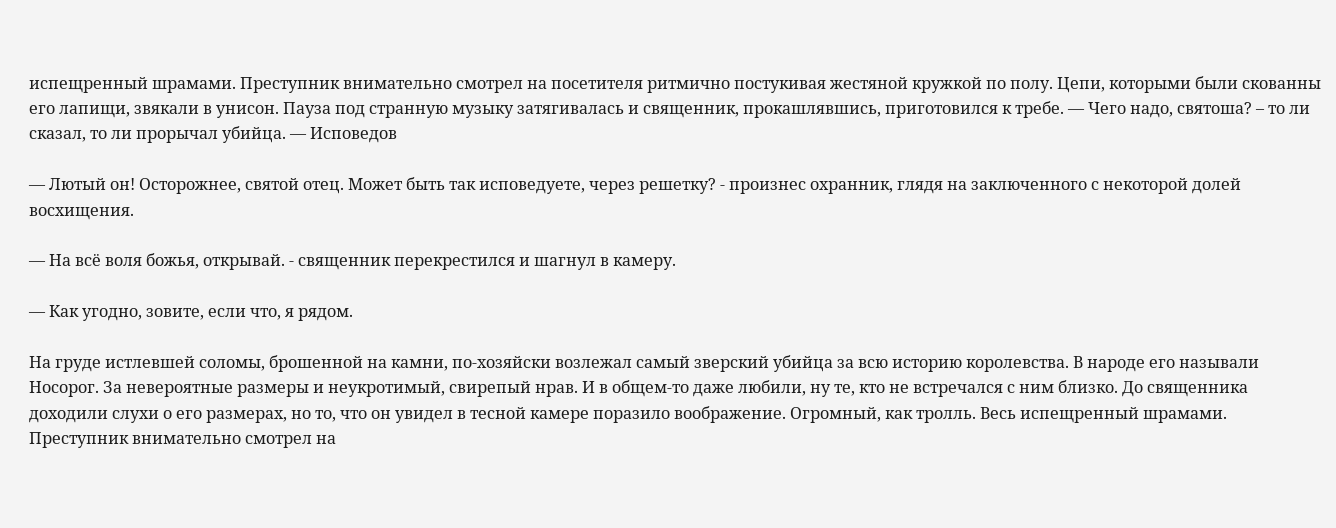испещренный шрамами. Преступник внимательно смотрел на посетителя ритмично постукивая жестяной кружкой по полу. Цепи, которыми были скованны его лапищи, звякали в унисон. Пауза под странную музыку затягивалась и священник, прокашлявшись, приготовился к требе. — Чего надо, святоша? – то ли сказал, то ли прорычал убийца. — Исповедов

— Лютый он! Осторожнее, святой отец. Может быть так исповедуете, через решетку? - произнес охранник, глядя на заключенного с некоторой долей восхищения.

— На всё воля божья, открывай. - священник перекрестился и шагнул в камеру.

— Как угодно, зовите, если что, я рядом.

На груде истлевшей соломы, брошенной на камни, по-хозяйски возлежал самый зверский убийца за всю историю королевства. В народе его называли Носорог. За невероятные размеры и неукротимый, свирепый нрав. И в общем-то даже любили, ну те, кто не встречался с ним близко. До священника доходили слухи о его размерах, но то, что он увидел в тесной камере поразило воображение. Огромный, как тролль. Весь испещренный шрамами. Преступник внимательно смотрел на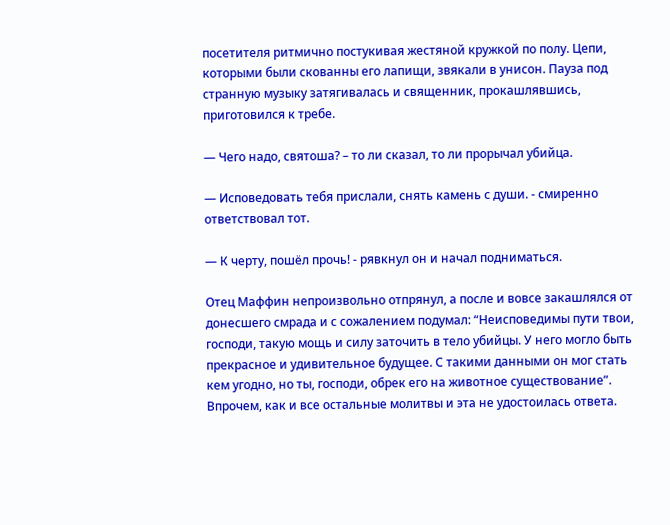посетителя ритмично постукивая жестяной кружкой по полу. Цепи, которыми были скованны его лапищи, звякали в унисон. Пауза под странную музыку затягивалась и священник, прокашлявшись, приготовился к требе.

— Чего надо, святоша? – то ли сказал, то ли прорычал убийца.

— Исповедовать тебя прислали, снять камень с души. - смиренно ответствовал тот.

— К черту, пошёл прочь! - рявкнул он и начал подниматься.

Отец Маффин непроизвольно отпрянул, а после и вовсе закашлялся от донесшего смрада и с сожалением подумал: “Неисповедимы пути твои, господи, такую мощь и силу заточить в тело убийцы. У него могло быть прекрасное и удивительное будущее. С такими данными он мог стать кем угодно, но ты, господи, обрек его на животное существование”. Впрочем, как и все остальные молитвы и эта не удостоилась ответа.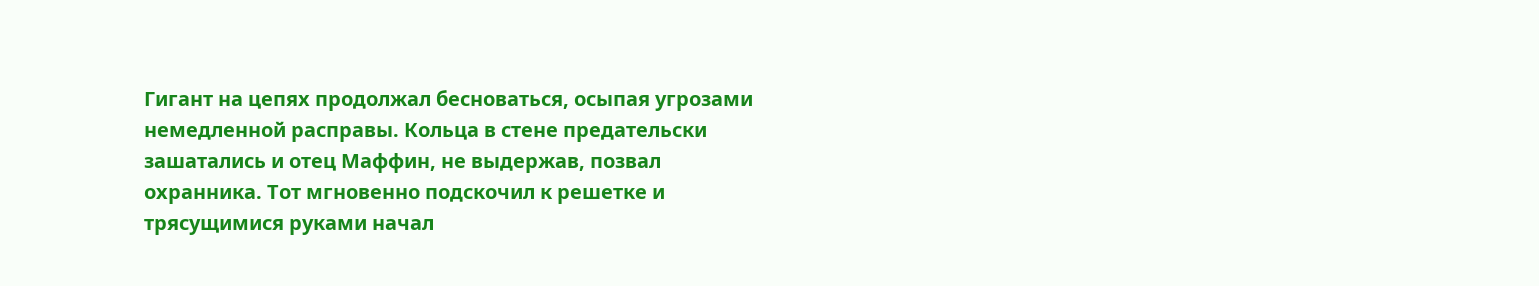Гигант на цепях продолжал бесноваться, осыпая угрозами немедленной расправы. Кольца в стене предательски зашатались и отец Маффин, не выдержав, позвал охранника. Тот мгновенно подскочил к решетке и трясущимися руками начал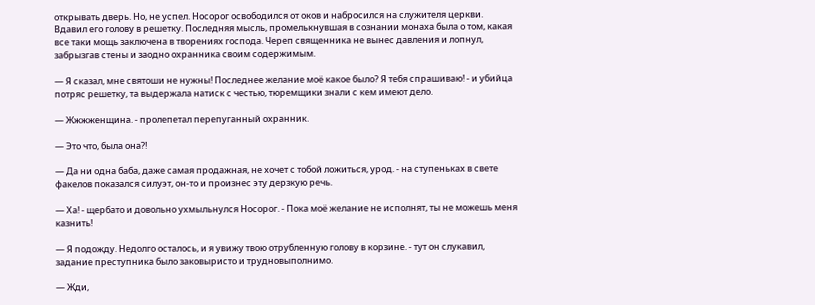открывать дверь. Но, не успел. Носорог освободился от оков и набросился на служителя церкви. Вдавил его голову в решетку. Последняя мысль, промелькнувшая в сознании монаха была о том, какая все таки мощь заключена в творениях господа. Череп священника не вынес давления и лопнул, забрызгав стены и заодно охранника своим содержимым.

— Я сказал, мне святоши не нужны! Последнее желание моё какое было? Я тебя спрашиваю! - и убийца потряс решетку, та выдержала натиск с честью, тюремщики знали с кем имеют дело.

— Жжжженщина. - пролепетал перепуганный охранник.

— Это что, была она?!

— Да ни одна баба, даже самая продажная, не хочет с тобой ложиться, урод. - на ступеньках в свете факелов показался силуэт, он-то и произнес эту дерзкую речь.

— Ха! - щербато и довольно ухмыльнулся Носорог. - Пока моё желание не исполнят, ты не можешь меня казнить!

— Я подожду. Недолго осталось, и я увижу твою отрубленную голову в корзине. - тут он слукавил, задание преступника было заковыристо и трудновыполнимо.

— Жди,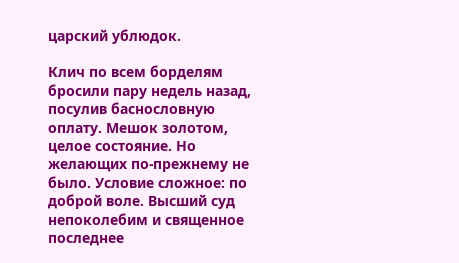царский ублюдок.

Клич по всем борделям бросили пару недель назад, посулив баснословную оплату. Мешок золотом, целое состояние. Но желающих по-прежнему не было. Условие сложное: по доброй воле. Высший суд непоколебим и священное последнее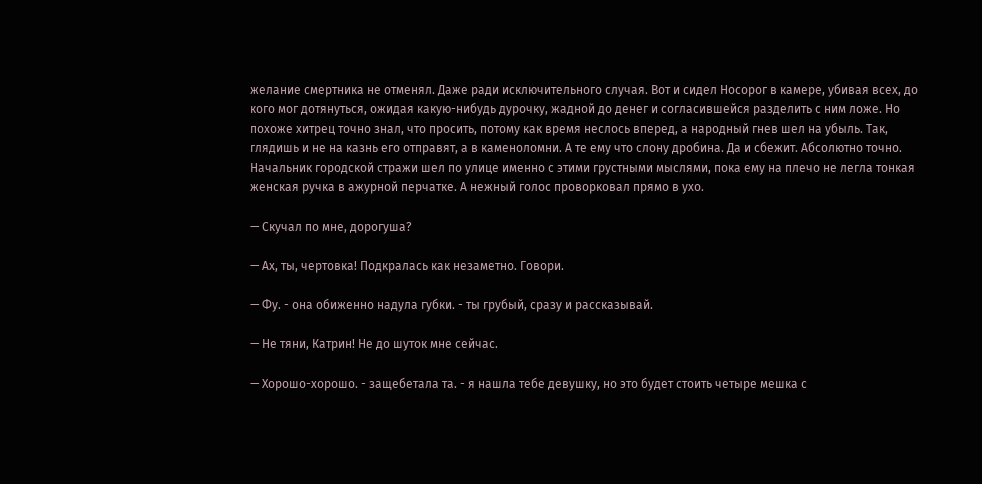желание смертника не отменял. Даже ради исключительного случая. Вот и сидел Носорог в камере, убивая всех, до кого мог дотянуться, ожидая какую-нибудь дурочку, жадной до денег и согласившейся разделить с ним ложе. Но похоже хитрец точно знал, что просить, потому как время неслось вперед, а народный гнев шел на убыль. Так, глядишь и не на казнь его отправят, а в каменоломни. А те ему что слону дробина. Да и сбежит. Абсолютно точно. Начальник городской стражи шел по улице именно с этими грустными мыслями, пока ему на плечо не легла тонкая женская ручка в ажурной перчатке. А нежный голос проворковал прямо в ухо.

— Скучал по мне, дорогуша?

— Ах, ты, чертовка! Подкралась как незаметно. Говори.

— Фу. - она обиженно надула губки. - ты грубый, сразу и рассказывай.

— Не тяни, Катрин! Не до шуток мне сейчас.

— Хорошо-хорошо. - защебетала та. - я нашла тебе девушку, но это будет стоить четыре мешка с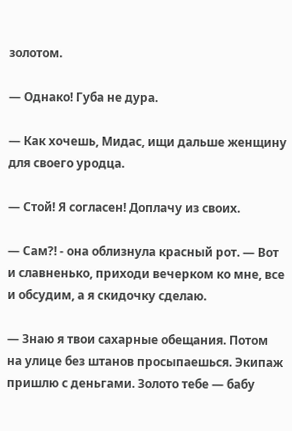золотом.

— Однако! Губа не дура.

— Как хочешь, Мидас, ищи дальше женщину для своего уродца.

— Стой! Я согласен! Доплачу из своих.

— Сам?! - она облизнула красный рот. — Вот и славненько, приходи вечерком ко мне, все и обсудим, а я скидочку сделаю.

— Знаю я твои сахарные обещания. Потом на улице без штанов просыпаешься. Экипаж пришлю с деньгами. Золото тебе — бабу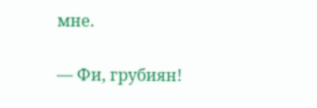мне.

— Фи, грубиян!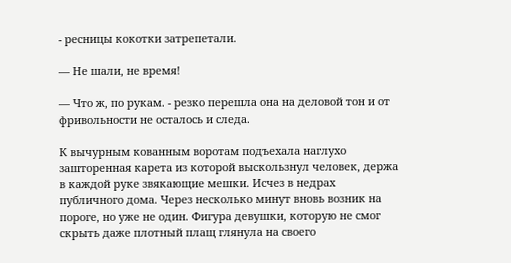- ресницы кокотки затрепетали.

— Не шали, не время!

— Что ж, по рукам. - резко перешла она на деловой тон и от фривольности не осталось и следа.

К вычурным кованным воротам подъехала наглухо зашторенная карета из которой выскользнул человек, держа в каждой руке звякающие мешки. Исчез в недрах публичного дома. Через несколько минут вновь возник на пороге, но уже не один. Фигура девушки, которую не смог скрыть даже плотный плащ глянула на своего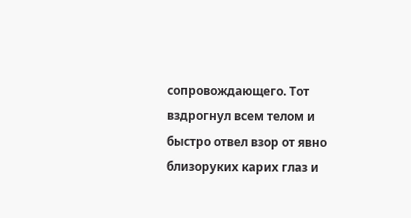сопровождающего. Тот вздрогнул всем телом и быстро отвел взор от явно близоруких карих глаз и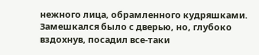нежного лица, обрамленного кудряшками. Замешкался было с дверью, но, глубоко вздохнув, посадил все-таки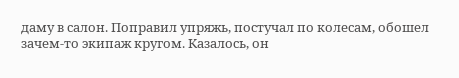даму в салон. Поправил упряжь, постучал по колесам, обошел зачем-то экипаж кругом. Казалось, он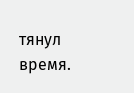тянул время.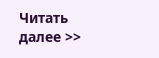Читать далее >>